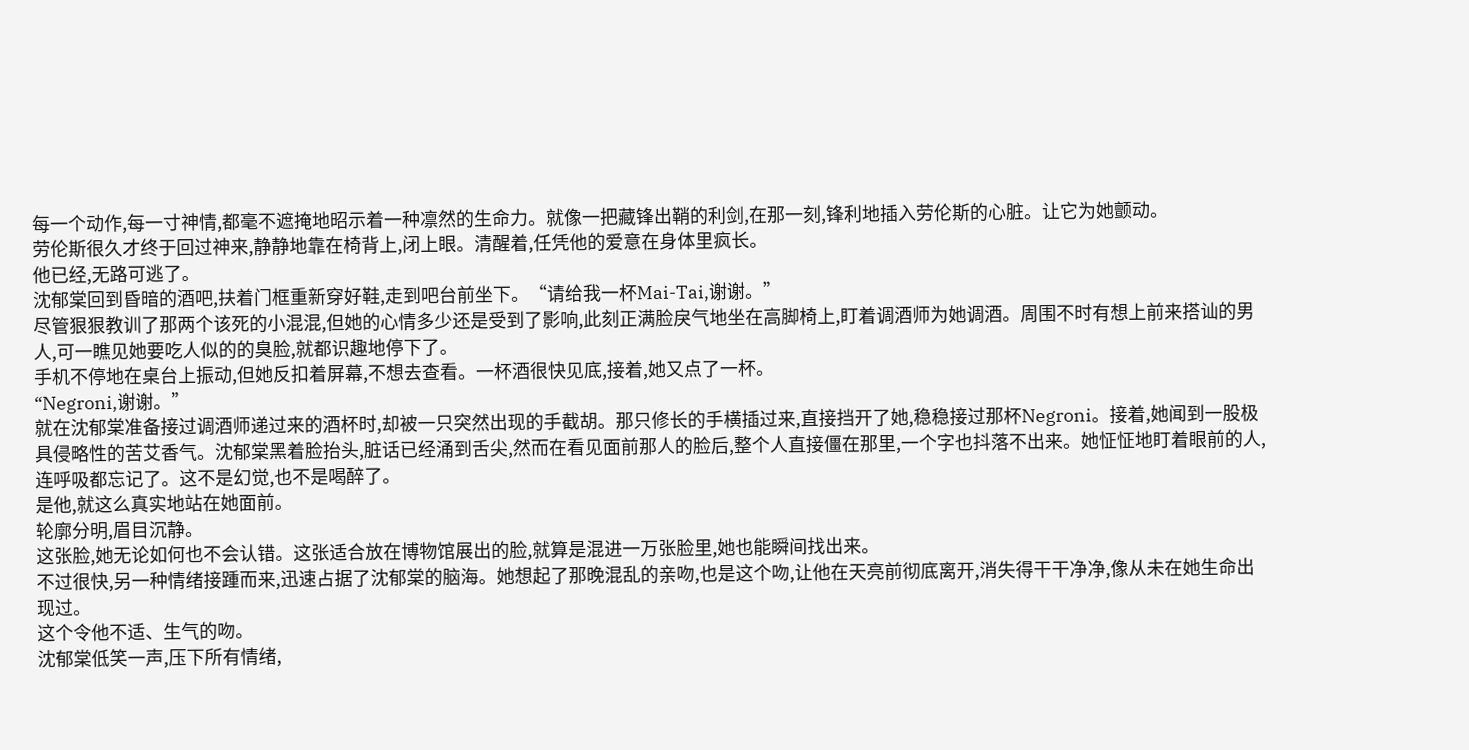每一个动作,每一寸神情,都毫不遮掩地昭示着一种凛然的生命力。就像一把藏锋出鞘的利剑,在那一刻,锋利地插入劳伦斯的心脏。让它为她颤动。
劳伦斯很久才终于回过神来,静静地靠在椅背上,闭上眼。清醒着,任凭他的爱意在身体里疯长。
他已经,无路可逃了。
沈郁棠回到昏暗的酒吧,扶着门框重新穿好鞋,走到吧台前坐下。“请给我一杯Mai-Tai,谢谢。”
尽管狠狠教训了那两个该死的小混混,但她的心情多少还是受到了影响,此刻正满脸戾气地坐在高脚椅上,盯着调酒师为她调酒。周围不时有想上前来搭讪的男人,可一瞧见她要吃人似的的臭脸,就都识趣地停下了。
手机不停地在桌台上振动,但她反扣着屏幕,不想去查看。一杯酒很快见底,接着,她又点了一杯。
“Negroni,谢谢。”
就在沈郁棠准备接过调酒师递过来的酒杯时,却被一只突然出现的手截胡。那只修长的手横插过来,直接挡开了她,稳稳接过那杯Negroni。接着,她闻到一股极具侵略性的苦艾香气。沈郁棠黑着脸抬头,脏话已经涌到舌尖,然而在看见面前那人的脸后,整个人直接僵在那里,一个字也抖落不出来。她怔怔地盯着眼前的人,连呼吸都忘记了。这不是幻觉,也不是喝醉了。
是他,就这么真实地站在她面前。
轮廓分明,眉目沉静。
这张脸,她无论如何也不会认错。这张适合放在博物馆展出的脸,就算是混进一万张脸里,她也能瞬间找出来。
不过很快,另一种情绪接踵而来,迅速占据了沈郁棠的脑海。她想起了那晚混乱的亲吻,也是这个吻,让他在天亮前彻底离开,消失得干干净净,像从未在她生命出现过。
这个令他不适、生气的吻。
沈郁棠低笑一声,压下所有情绪,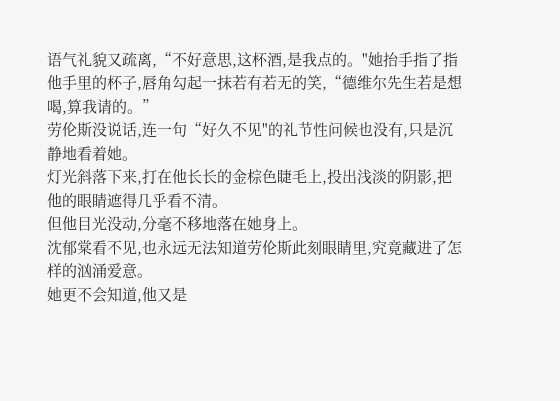语气礼貌又疏离,“不好意思,这杯酒,是我点的。"她抬手指了指他手里的杯子,唇角勾起一抹若有若无的笑,“德维尔先生若是想喝,算我请的。”
劳伦斯没说话,连一句“好久不见"的礼节性问候也没有,只是沉静地看着她。
灯光斜落下来,打在他长长的金棕色睫毛上,投出浅淡的阴影,把他的眼睛遮得几乎看不清。
但他目光没动,分毫不移地落在她身上。
沈郁棠看不见,也永远无法知道劳伦斯此刻眼睛里,究竟藏进了怎样的汹涌爱意。
她更不会知道,他又是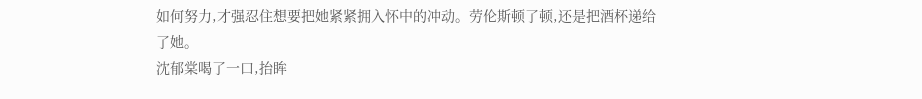如何努力,才强忍住想要把她紧紧拥入怀中的冲动。劳伦斯顿了顿,还是把酒杯递给了她。
沈郁棠喝了一口,抬眸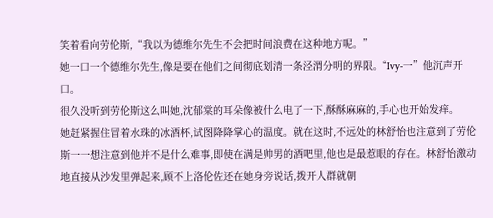笑着看向劳伦斯,“我以为德维尔先生不会把时间浪费在这种地方呢。”
她一口一个德维尔先生,像是要在他们之间彻底划清一条泾渭分明的界限。“Ivy-一”他沉声开口。
很久没听到劳伦斯这么叫她,沈郁棠的耳朵像被什么电了一下,酥酥麻麻的,手心也开始发痒。
她赶紧握住冒着水珠的冰酒杯,试图降降掌心的温度。就在这时,不远处的林舒怡也注意到了劳伦斯一一想注意到他并不是什么难事,即使在满是帅男的酒吧里,他也是最惹眼的存在。林舒怡激动地直接从沙发里弹起来,顾不上洛伦佐还在她身旁说话,拨开人群就朝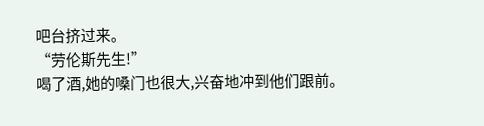吧台挤过来。
“劳伦斯先生!”
喝了酒,她的嗓门也很大,兴奋地冲到他们跟前。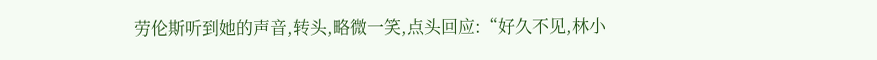劳伦斯听到她的声音,转头,略微一笑,点头回应:“好久不见,林小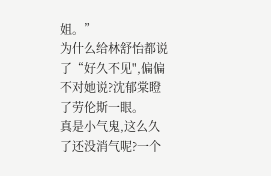姐。”
为什么给林舒怡都说了“好久不见",偏偏不对她说?沈郁棠瞪了劳伦斯一眼。
真是小气鬼,这么久了还没消气呢?一个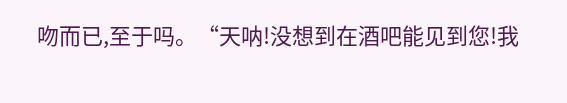吻而已,至于吗。“天呐!没想到在酒吧能见到您!我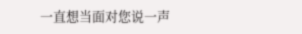一直想当面对您说一声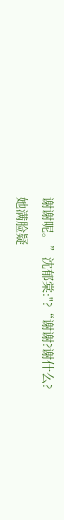谢谢呢。”沈郁棠:"?“谢谢?谢什么?
她满脸疑